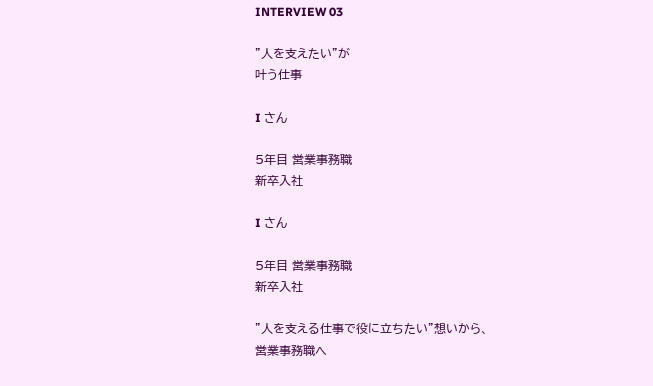INTERVIEW 03

"人を支えたい"が
叶う仕事

I さん

5年目 営業事務職
新卒入社

I さん

5年目 営業事務職
新卒入社

"人を支える仕事で役に立ちたい"想いから、
営業事務職へ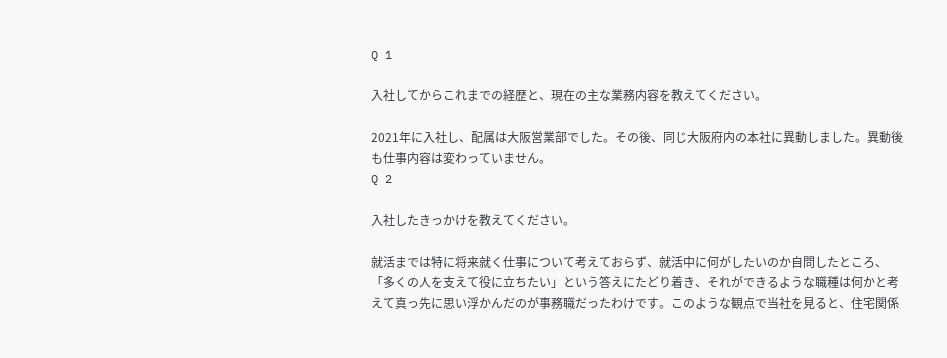Q 1

入社してからこれまでの経歴と、現在の主な業務内容を教えてください。

2021年に入社し、配属は大阪営業部でした。その後、同じ大阪府内の本社に異動しました。異動後も仕事内容は変わっていません。
Q 2

入社したきっかけを教えてください。

就活までは特に将来就く仕事について考えておらず、就活中に何がしたいのか自問したところ、「多くの人を支えて役に立ちたい」という答えにたどり着き、それができるような職種は何かと考えて真っ先に思い浮かんだのが事務職だったわけです。このような観点で当社を見ると、住宅関係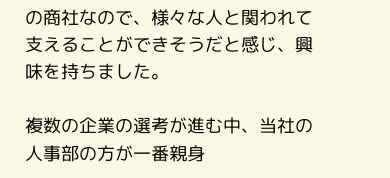の商社なので、様々な人と関われて支えることができそうだと感じ、興味を持ちました。

複数の企業の選考が進む中、当社の人事部の方が一番親身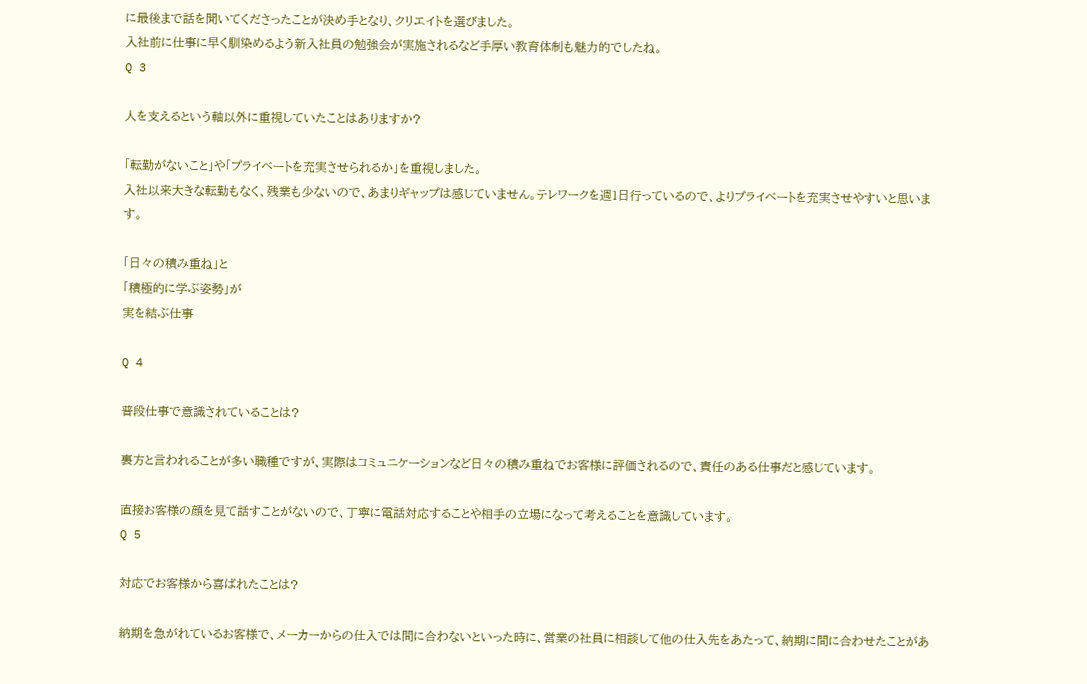に最後まで話を聞いてくださったことが決め手となり、クリエイトを選びました。
入社前に仕事に早く馴染めるよう新入社員の勉強会が実施されるなど手厚い教育体制も魅力的でしたね。
Q 3

人を支えるという軸以外に重視していたことはありますか?

「転勤がないこと」や「プライベートを充実させられるか」を重視しました。
入社以来大きな転勤もなく、残業も少ないので、あまりギャップは感じていません。テレワークを週1日行っているので、よりプライベートを充実させやすいと思います。

「日々の積み重ね」と
「積極的に学ぶ姿勢」が
実を結ぶ仕事

Q 4

普段仕事で意識されていることは?

裏方と言われることが多い職種ですが、実際はコミュニケーションなど日々の積み重ねでお客様に評価されるので、責任のある仕事だと感じています。

直接お客様の顔を見て話すことがないので、丁寧に電話対応することや相手の立場になって考えることを意識しています。
Q 5

対応でお客様から喜ばれたことは?

納期を急がれているお客様で、メーカーからの仕入では間に合わないといった時に、営業の社員に相談して他の仕入先をあたって、納期に間に合わせたことがあ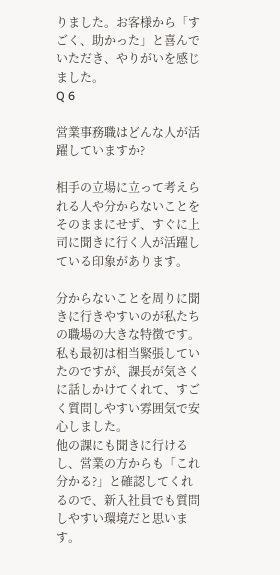りました。お客様から「すごく、助かった」と喜んでいただき、やりがいを感じました。
Q 6

営業事務職はどんな人が活躍していますか?

相手の立場に立って考えられる人や分からないことをそのままにせず、すぐに上司に聞きに行く人が活躍している印象があります。

分からないことを周りに聞きに行きやすいのが私たちの職場の大きな特徴です。私も最初は相当緊張していたのですが、課長が気さくに話しかけてくれて、すごく質問しやすい雰囲気で安心しました。
他の課にも聞きに行けるし、営業の方からも「これ分かる?」と確認してくれるので、新入社員でも質問しやすい環境だと思います。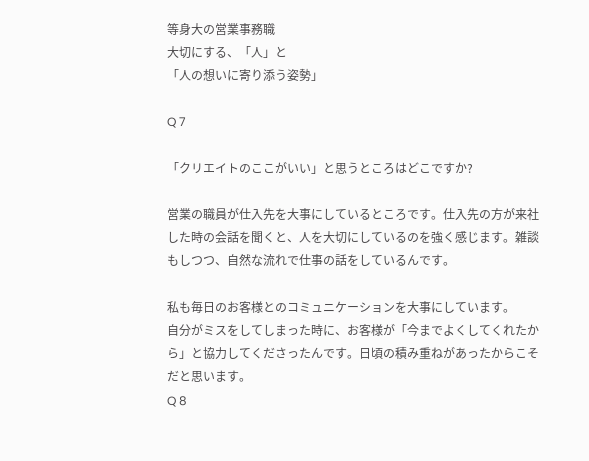等身大の営業事務職
大切にする、「人」と
「人の想いに寄り添う姿勢」

Q 7

「クリエイトのここがいい」と思うところはどこですか?

営業の職員が仕入先を大事にしているところです。仕入先の方が来社した時の会話を聞くと、人を大切にしているのを強く感じます。雑談もしつつ、自然な流れで仕事の話をしているんです。

私も毎日のお客様とのコミュニケーションを大事にしています。
自分がミスをしてしまった時に、お客様が「今までよくしてくれたから」と協力してくださったんです。日頃の積み重ねがあったからこそだと思います。
Q 8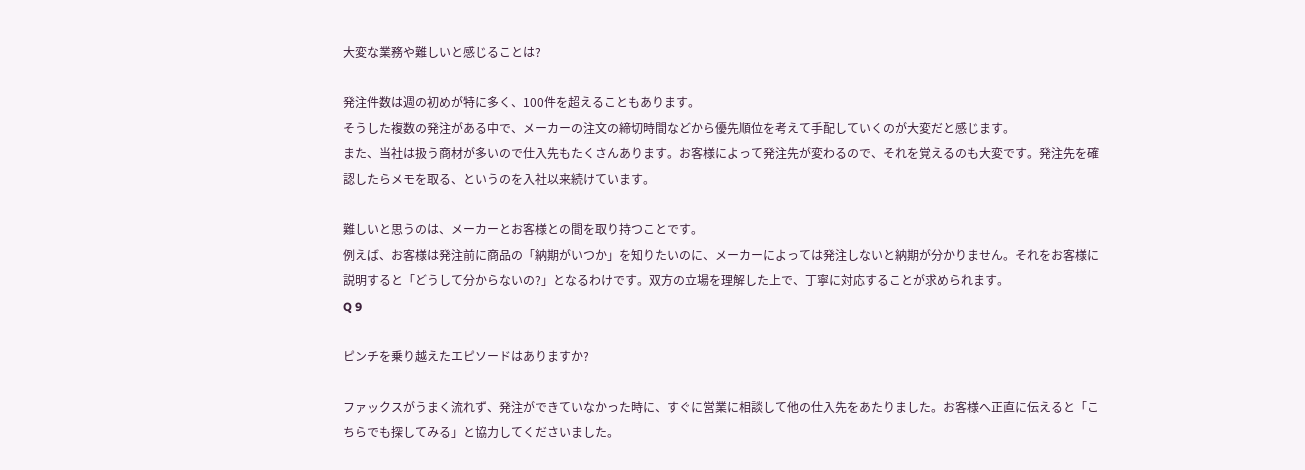大変な業務や難しいと感じることは?

発注件数は週の初めが特に多く、100件を超えることもあります。
そうした複数の発注がある中で、メーカーの注文の締切時間などから優先順位を考えて手配していくのが大変だと感じます。
また、当社は扱う商材が多いので仕入先もたくさんあります。お客様によって発注先が変わるので、それを覚えるのも大変です。発注先を確認したらメモを取る、というのを入社以来続けています。

難しいと思うのは、メーカーとお客様との間を取り持つことです。
例えば、お客様は発注前に商品の「納期がいつか」を知りたいのに、メーカーによっては発注しないと納期が分かりません。それをお客様に説明すると「どうして分からないの?」となるわけです。双方の立場を理解した上で、丁寧に対応することが求められます。
Q 9

ピンチを乗り越えたエピソードはありますか?

ファックスがうまく流れず、発注ができていなかった時に、すぐに営業に相談して他の仕入先をあたりました。お客様へ正直に伝えると「こちらでも探してみる」と協力してくださいました。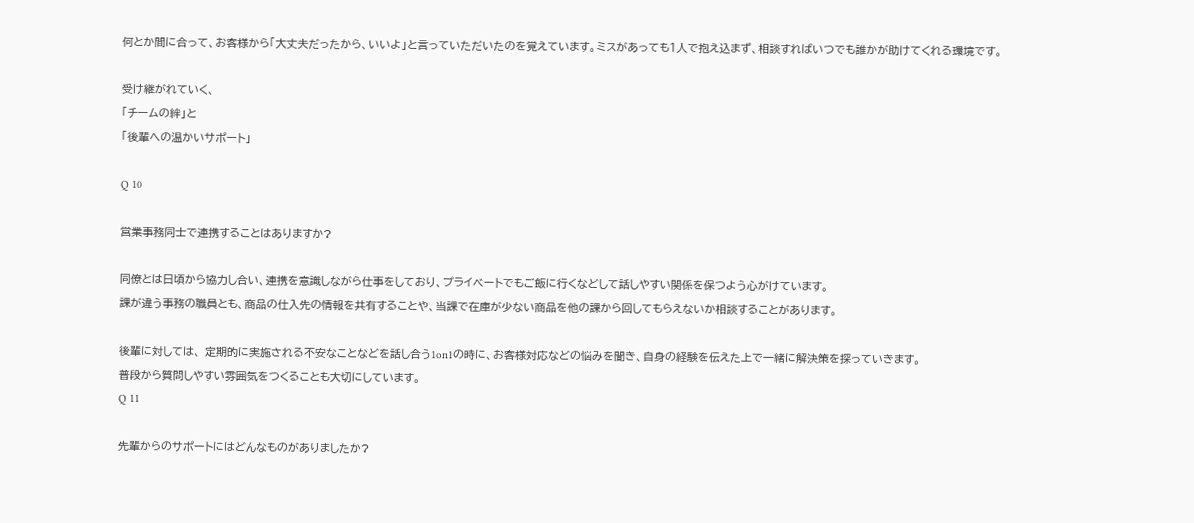何とか間に合って、お客様から「大丈夫だったから、いいよ」と言っていただいたのを覚えています。ミスがあっても1人で抱え込まず、相談すればいつでも誰かが助けてくれる環境です。

受け継がれていく、
「チームの絆」と
「後輩への温かいサポート」

Q 10

営業事務同士で連携することはありますか?

同僚とは日頃から協力し合い、連携を意識しながら仕事をしており、プライベートでもご飯に行くなどして話しやすい関係を保つよう心がけています。
課が違う事務の職員とも、商品の仕入先の情報を共有することや、当課で在庫が少ない商品を他の課から回してもらえないか相談することがあります。

後輩に対しては、 定期的に実施される不安なことなどを話し合う1on1の時に、お客様対応などの悩みを聞き、自身の経験を伝えた上で一緒に解決策を探っていきます。
普段から質問しやすい雰囲気をつくることも大切にしています。
Q 11

先輩からのサポートにはどんなものがありましたか?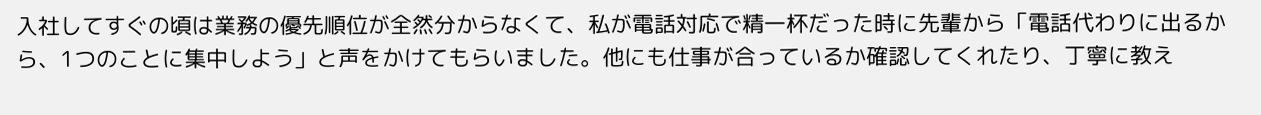入社してすぐの頃は業務の優先順位が全然分からなくて、私が電話対応で精一杯だった時に先輩から「電話代わりに出るから、1つのことに集中しよう」と声をかけてもらいました。他にも仕事が合っているか確認してくれたり、丁寧に教え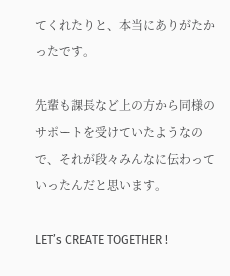てくれたりと、本当にありがたかったです。

先輩も課長など上の方から同様のサポートを受けていたようなので、それが段々みんなに伝わっていったんだと思います。

LET’s CREATE TOGETHER !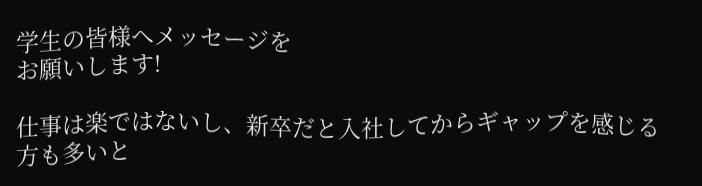学生の皆様へメッセージを
お願いします!

仕事は楽ではないし、新卒だと入社してからギャップを感じる方も多いと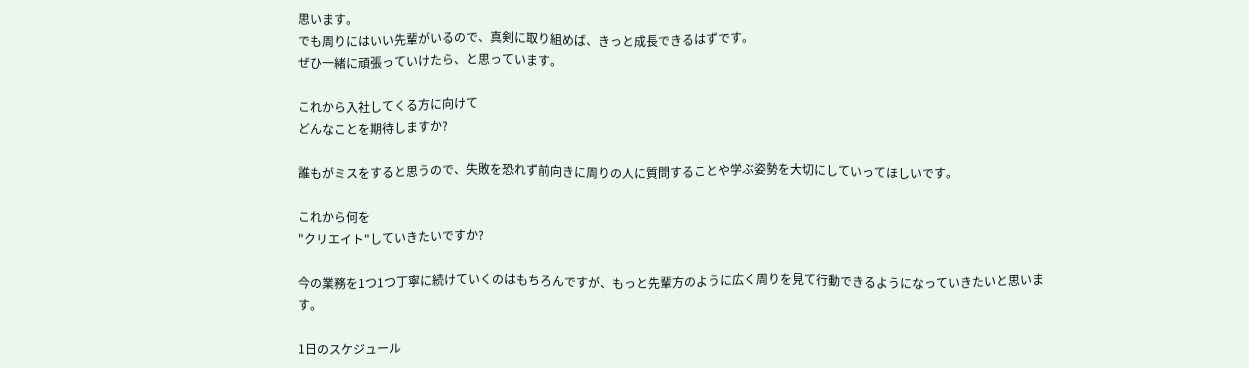思います。
でも周りにはいい先輩がいるので、真剣に取り組めば、きっと成長できるはずです。
ぜひ一緒に頑張っていけたら、と思っています。

これから入社してくる方に向けて
どんなことを期待しますか?

誰もがミスをすると思うので、失敗を恐れず前向きに周りの人に質問することや学ぶ姿勢を大切にしていってほしいです。

これから何を
"クリエイト"していきたいですか?

今の業務を1つ1つ丁寧に続けていくのはもちろんですが、もっと先輩方のように広く周りを見て行動できるようになっていきたいと思います。

1日のスケジュール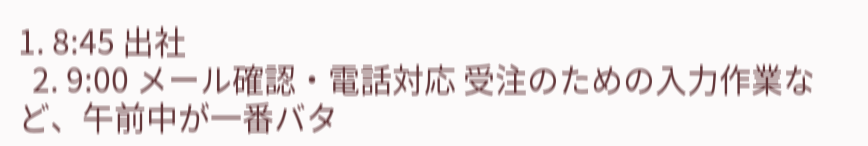1. 8:45 出社
  2. 9:00 メール確認・電話対応 受注のための入力作業など、午前中が一番バタ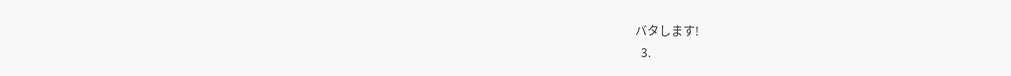バタします!
  3.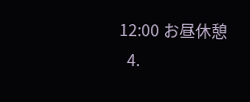12:00 お昼休憩
  4.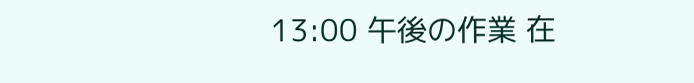13:00 午後の作業 在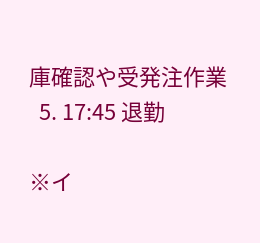庫確認や受発注作業
  5. 17:45 退勤

※イ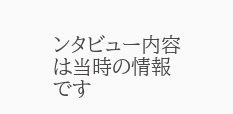ンタビュー内容は当時の情報です